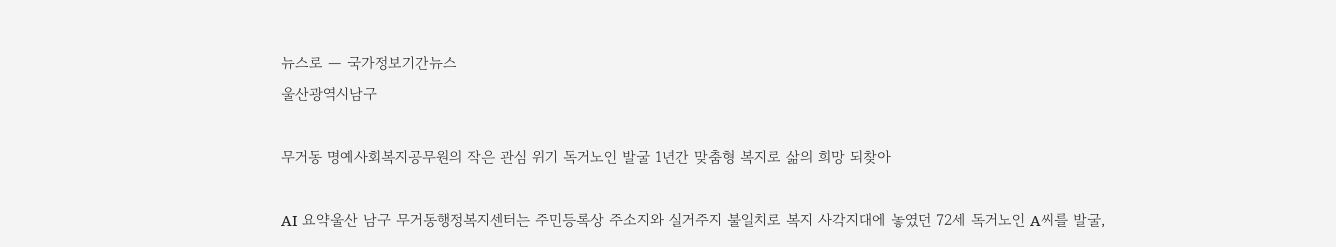뉴스로 — 국가정보기간뉴스
울산광역시남구

무거동 명예사회복지공무원의 작은 관심 위기 독거노인 발굴 1년간 맞춤형 복지로 삶의 희망 되찾아

AI 요약울산 남구 무거동행정복지센터는 주민등록상 주소지와 실거주지 불일치로 복지 사각지대에 놓였던 72세 독거노인 A씨를 발굴,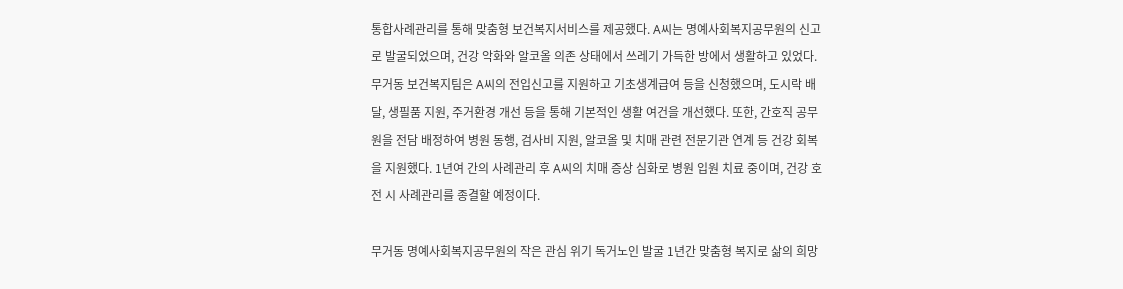통합사례관리를 통해 맞춤형 보건복지서비스를 제공했다. A씨는 명예사회복지공무원의 신고로 발굴되었으며, 건강 악화와 알코올 의존 상태에서 쓰레기 가득한 방에서 생활하고 있었다. 무거동 보건복지팀은 A씨의 전입신고를 지원하고 기초생계급여 등을 신청했으며, 도시락 배달, 생필품 지원, 주거환경 개선 등을 통해 기본적인 생활 여건을 개선했다. 또한, 간호직 공무원을 전담 배정하여 병원 동행, 검사비 지원, 알코올 및 치매 관련 전문기관 연계 등 건강 회복을 지원했다. 1년여 간의 사례관리 후 A씨의 치매 증상 심화로 병원 입원 치료 중이며, 건강 호전 시 사례관리를 종결할 예정이다.

무거동 명예사회복지공무원의 작은 관심 위기 독거노인 발굴 1년간 맞춤형 복지로 삶의 희망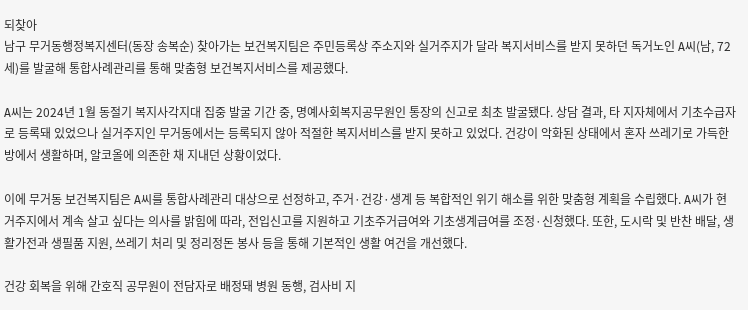되찾아
남구 무거동행정복지센터(동장 송복순) 찾아가는 보건복지팀은 주민등록상 주소지와 실거주지가 달라 복지서비스를 받지 못하던 독거노인 A씨(남, 72세)를 발굴해 통합사례관리를 통해 맞춤형 보건복지서비스를 제공했다.

A씨는 2024년 1월 동절기 복지사각지대 집중 발굴 기간 중, 명예사회복지공무원인 통장의 신고로 최초 발굴됐다. 상담 결과, 타 지자체에서 기초수급자로 등록돼 있었으나 실거주지인 무거동에서는 등록되지 않아 적절한 복지서비스를 받지 못하고 있었다. 건강이 악화된 상태에서 혼자 쓰레기로 가득한 방에서 생활하며, 알코올에 의존한 채 지내던 상황이었다.

이에 무거동 보건복지팀은 A씨를 통합사례관리 대상으로 선정하고, 주거·건강·생계 등 복합적인 위기 해소를 위한 맞춤형 계획을 수립했다. A씨가 현 거주지에서 계속 살고 싶다는 의사를 밝힘에 따라, 전입신고를 지원하고 기초주거급여와 기초생계급여를 조정·신청했다. 또한, 도시락 및 반찬 배달, 생활가전과 생필품 지원, 쓰레기 처리 및 정리정돈 봉사 등을 통해 기본적인 생활 여건을 개선했다.

건강 회복을 위해 간호직 공무원이 전담자로 배정돼 병원 동행, 검사비 지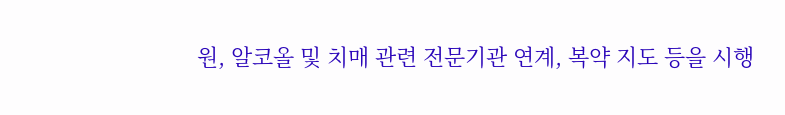원, 알코올 및 치매 관련 전문기관 연계, 복약 지도 등을 시행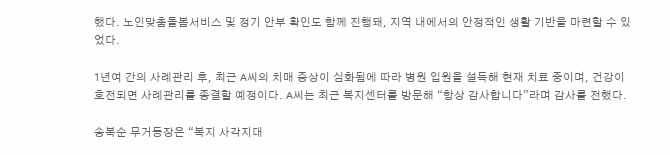했다. 노인맞춤돌봄서비스 및 정기 안부 확인도 함께 진행돼, 지역 내에서의 안정적인 생활 기반을 마련할 수 있었다.

1년여 간의 사례관리 후, 최근 A씨의 치매 증상이 심화됨에 따라 병원 입원을 설득해 현재 치료 중이며, 건강이 호전되면 사례관리를 종결할 예정이다. A씨는 최근 복지센터를 방문해 “항상 감사합니다”라며 감사를 전했다.

송복순 무거동장은 “복지 사각지대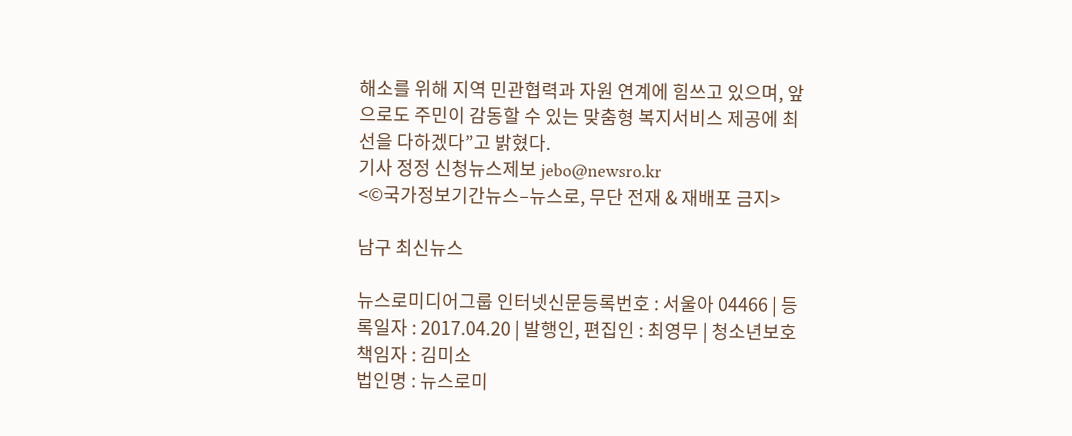해소를 위해 지역 민관협력과 자원 연계에 힘쓰고 있으며, 앞으로도 주민이 감동할 수 있는 맞춤형 복지서비스 제공에 최선을 다하겠다”고 밝혔다.
기사 정정 신청뉴스제보 jebo@newsro.kr
<©국가정보기간뉴스–뉴스로, 무단 전재 & 재배포 금지>

남구 최신뉴스

뉴스로미디어그룹 인터넷신문등록번호 : 서울아 04466 | 등록일자 : 2017.04.20 | 발행인, 편집인 : 최영무 | 청소년보호책임자 : 김미소
법인명 : 뉴스로미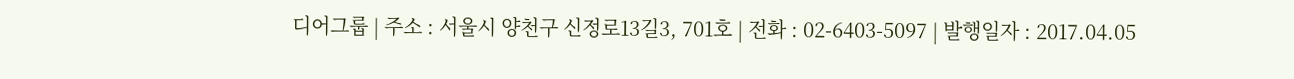디어그룹 | 주소 : 서울시 양천구 신정로13길3, 701호 | 전화 : 02-6403-5097 | 발행일자 : 2017.04.05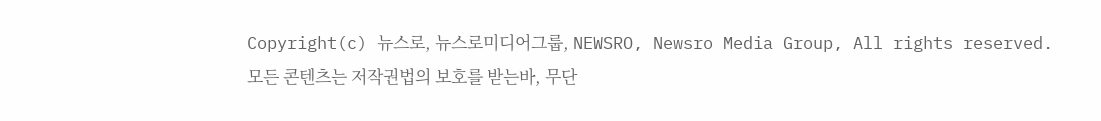Copyright(c) 뉴스로, 뉴스로미디어그룹, NEWSRO, Newsro Media Group, All rights reserved.
모든 콘텐츠는 저작권법의 보호를 받는바, 무단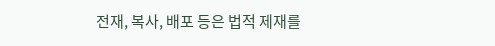전재, 복사, 배포 등은 법적 제재를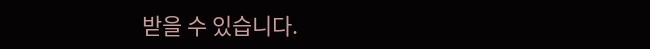받을 수 있습니다.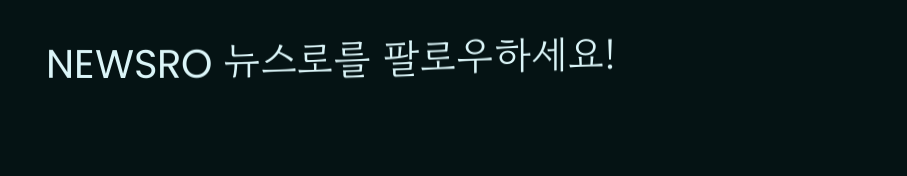NEWSRO 뉴스로를 팔로우하세요!